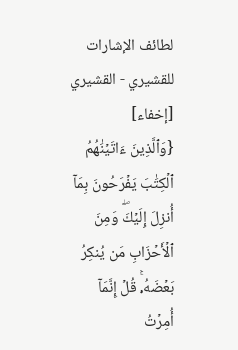لطائف الإشارات للقشيري - القشيري [إخفاء]
{وَٱلَّذِينَ ءَاتَيۡنَٰهُمُ ٱلۡكِتَٰبَ يَفۡرَحُونَ بِمَآ أُنزِلَ إِلَيۡكَۖ وَمِنَ ٱلۡأَحۡزَابِ مَن يُنكِرُ بَعۡضَهُۥۚ قُلۡ إِنَّمَآ أُمِرۡتُ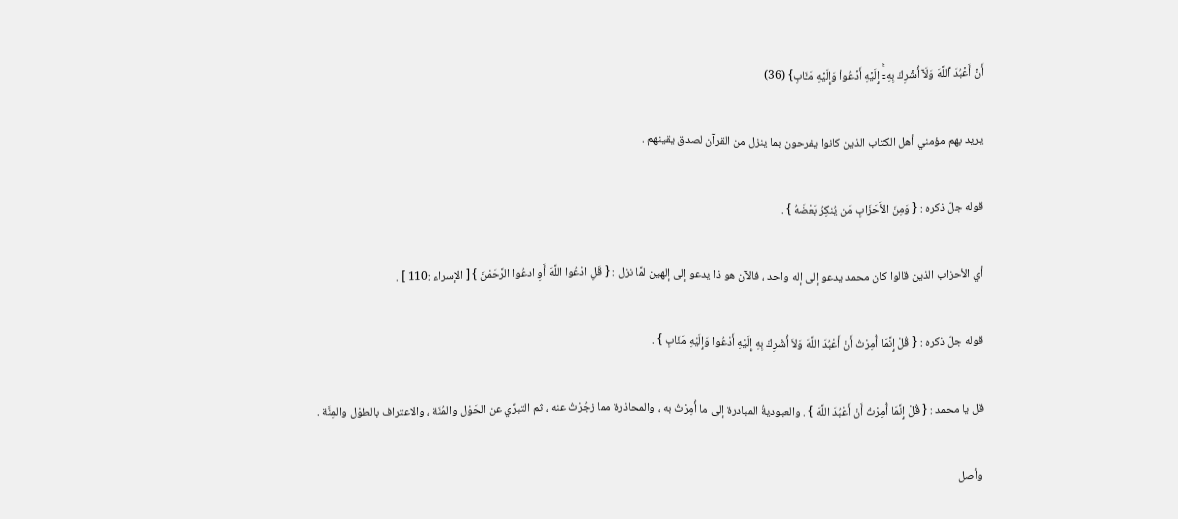أَنۡ أَعۡبُدَ ٱللَّهَ وَلَآ أُشۡرِكَ بِهِۦٓۚ إِلَيۡهِ أَدۡعُواْ وَإِلَيۡهِ مَـَٔابِ} (36)

يريد بهم مؤمني أهل الكتاب الذين كانوا يفرحون بما ينزل من القرآن لصدق يقينهم .

قوله جلّ ذكره : { وَمِنَ الأَحَزَابِ مَن يُنكِرُ بَعْضَهُ } .

أي الأحزاب الذين قالوا كان محمد يدعو إلى إله واحد ، فالآن هو ذا يدعو إلى إلهين لمَّا نزل : { قَلِ ادْعُوا اللَّهَ أَوِ ادعُوا الرَّحَمْنَ } [ الإسراء :110 ] .

قوله جلّ ذكره : { قُلْ إِنَّمَا أُمِرْتُ أَنْ أَعْبُدَ اللَّهَ وَلاَ أُشْرِكَ بِهِ إِلَيْهِ أَدْعُوا وَإِلَيْهِ مَئَابِ } .

قل يا محمد : { قُلْ إِنَّمَا أُمِرْتُ أَنْ أَعْبُدَ اللَّهَ } . والعبوديةُ المبادرة إلى ما أُمِرْتُ به ، والمحاذرة مما زجُرْتُ عنه ، ثم التبرِّي عن الحَوْل والمُنَة ، والاعتراف بالطوْل والمِنَّة .

وأصل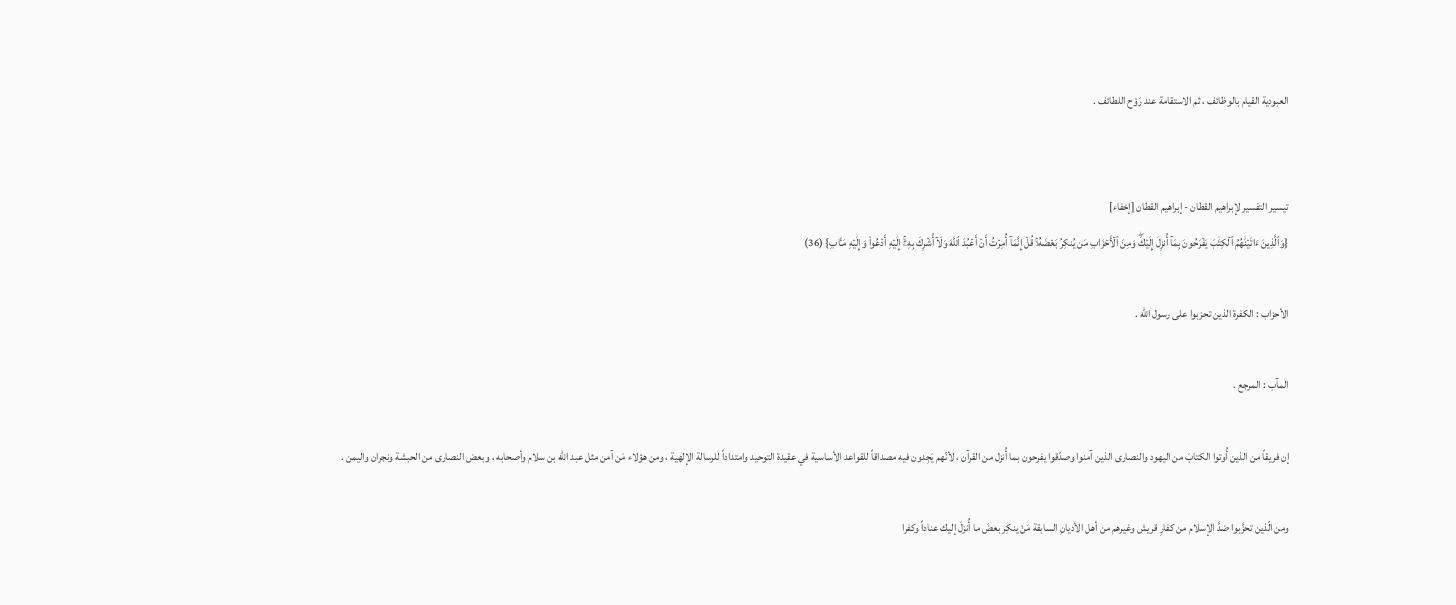العبودية القيام بالوظائف ، ثم الاستقامة عند رَوْح اللطائف .


تيسير التفسير لإبراهيم القطان - إبراهيم القطان [إخفاء]
{وَٱلَّذِينَ ءَاتَيۡنَٰهُمُ ٱلۡكِتَٰبَ يَفۡرَحُونَ بِمَآ أُنزِلَ إِلَيۡكَۖ وَمِنَ ٱلۡأَحۡزَابِ مَن يُنكِرُ بَعۡضَهُۥۚ قُلۡ إِنَّمَآ أُمِرۡتُ أَنۡ أَعۡبُدَ ٱللَّهَ وَلَآ أُشۡرِكَ بِهِۦٓۚ إِلَيۡهِ أَدۡعُواْ وَإِلَيۡهِ مَـَٔابِ} (36)

الأحزاب : الكفرة الذين تحزبوا على رسول الله .

المآب : المرجع .

إن فريقاً من الذين أُوتوا الكتابَ من اليهود والنصارى الذين آمنوا وصدّقوا يفرحون بما أُنزل من القرآن ، لأنّهم يَجِدون فيه مصداقاً للقواعد الأساسية في عقيدة التوحيد وامتداداً للرسالة الإلهية ، ومن هؤلاء مَن آمن مثل عبد الله بن سلام وأصحابه ، وبعض النصارى من الحبشة ونجران واليمن .

ومن الّذين تحزَّبوا ضدَّ الإسلام من كفارِ قريش وغيرهم من أهل الأديانِ السابقة مَنْ ينكِر بعضَ ما أُنزلَ إليك عناداً وكفرا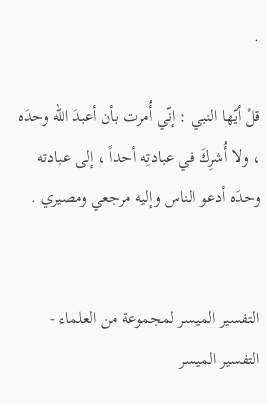.

قلْ أيّها النبي : إنّي أُمرت بأن أعبدَ الله وحدَه ، ولا أُشرِكَ في عبادتِه أحداً ، إلى عبادته وحدَه أدعو الناس وإليه مرجعي ومصيري .


التفسير الميسر لمجموعة من العلماء - التفسير الميسر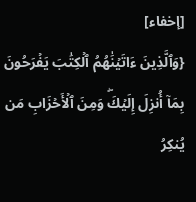[إخفاء]
{وَٱلَّذِينَ ءَاتَيۡنَٰهُمُ ٱلۡكِتَٰبَ يَفۡرَحُونَ بِمَآ أُنزِلَ إِلَيۡكَۖ وَمِنَ ٱلۡأَحۡزَابِ مَن يُنكِرُ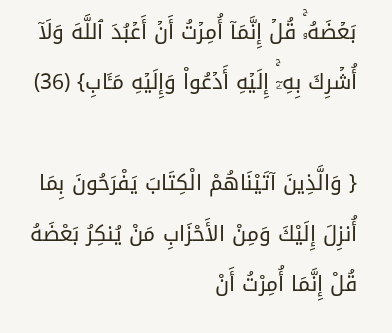بَعۡضَهُۥۚ قُلۡ إِنَّمَآ أُمِرۡتُ أَنۡ أَعۡبُدَ ٱللَّهَ وَلَآ أُشۡرِكَ بِهِۦٓۚ إِلَيۡهِ أَدۡعُواْ وَإِلَيۡهِ مَـَٔابِ} (36)

{ وَالَّذِينَ آتَيْنَاهُمْ الْكِتَابَ يَفْرَحُونَ بِمَا أُنزِلَ إِلَيْكَ وَمِنْ الأَحْزَابِ مَنْ يُنكِرُ بَعْضَهُ قُلْ إِنَّمَا أُمِرْتُ أَنْ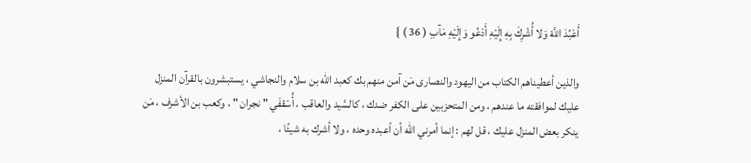أَعْبُدَ اللَّهَ وَلا أُشْرِكَ بِهِ إِلَيْهِ أَدْعُو وَإِلَيْهِ مَآبِ ( 36 ) }

والذين أعطيناهم الكتاب من اليهود والنصارى مَن آمن منهم بك كعبد الله بن سلام والنجاشي ، يستبشرون بالقرآن المنزل عليك لموافقته ما عندهم ، ومن المتحزبين على الكفر ضدك ، كالسَّيد والعاقب ، أُسْقفَي " نجران " ، وكعب بن الأشرف ، مَن ينكر بعض المنزل عليك ، قل لهم : إنما أمرني الله أن أعبده وحده ، ولا أشرك به شيئًا ،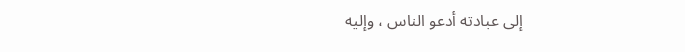إلى عبادته أدعو الناس ، وإليه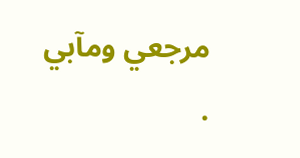مرجعي ومآبي .